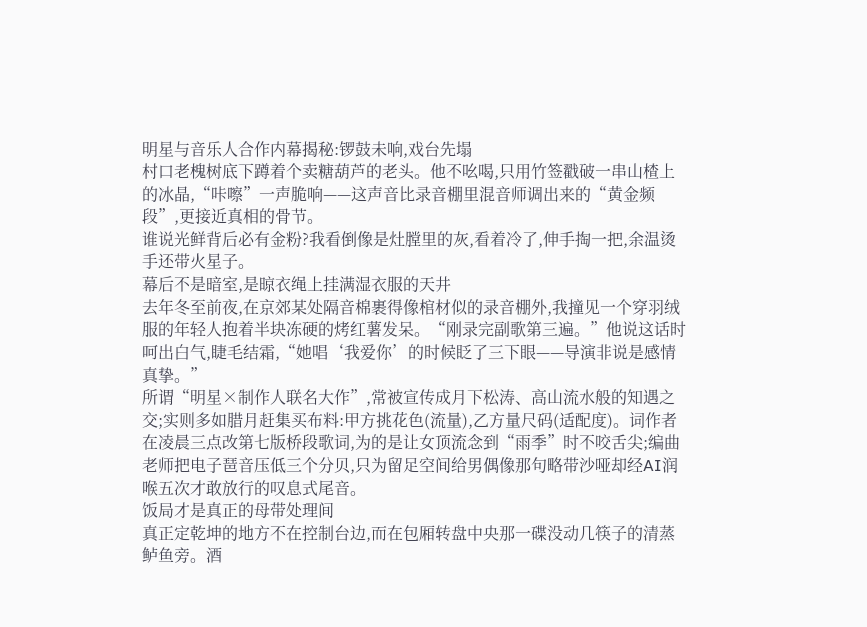明星与音乐人合作内幕揭秘:锣鼓未响,戏台先塌
村口老槐树底下蹲着个卖糖葫芦的老头。他不吆喝,只用竹签戳破一串山楂上的冰晶,“咔嚓”一声脆响——这声音比录音棚里混音师调出来的“黄金频段”,更接近真相的骨节。
谁说光鲜背后必有金粉?我看倒像是灶膛里的灰,看着冷了,伸手掏一把,余温烫手还带火星子。
幕后不是暗室,是晾衣绳上挂满湿衣服的天井
去年冬至前夜,在京郊某处隔音棉裹得像棺材似的录音棚外,我撞见一个穿羽绒服的年轻人抱着半块冻硬的烤红薯发呆。“刚录完副歌第三遍。”他说这话时呵出白气,睫毛结霜,“她唱‘我爱你’的时候眨了三下眼——导演非说是感情真挚。”
所谓“明星×制作人联名大作”,常被宣传成月下松涛、高山流水般的知遇之交;实则多如腊月赶集买布料:甲方挑花色(流量),乙方量尺码(适配度)。词作者在凌晨三点改第七版桥段歌词,为的是让女顶流念到“雨季”时不咬舌尖;编曲老师把电子琶音压低三个分贝,只为留足空间给男偶像那句略带沙哑却经AI润喉五次才敢放行的叹息式尾音。
饭局才是真正的母带处理间
真正定乾坤的地方不在控制台边,而在包厢转盘中央那一碟没动几筷子的清蒸鲈鱼旁。酒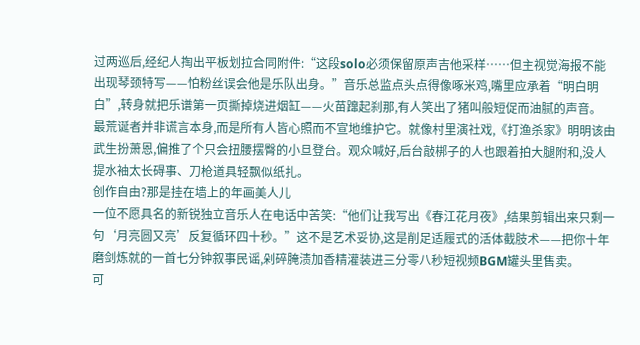过两巡后,经纪人掏出平板划拉合同附件:“这段solo必须保留原声吉他采样……但主视觉海报不能出现琴颈特写——怕粉丝误会他是乐队出身。”音乐总监点头点得像啄米鸡,嘴里应承着“明白明白”,转身就把乐谱第一页撕掉烧进烟缸——火苗蹿起刹那,有人笑出了猪叫般短促而油腻的声音。
最荒诞者并非谎言本身,而是所有人皆心照而不宣地维护它。就像村里演社戏,《打渔杀家》明明该由武生扮萧恩,偏推了个只会扭腰摆臀的小旦登台。观众喊好,后台敲梆子的人也跟着拍大腿附和,没人提水袖太长碍事、刀枪道具轻飘似纸扎。
创作自由?那是挂在墙上的年画美人儿
一位不愿具名的新锐独立音乐人在电话中苦笑:“他们让我写出《春江花月夜》,结果剪辑出来只剩一句‘月亮圆又亮’反复循环四十秒。”这不是艺术妥协,这是削足适履式的活体截肢术——把你十年磨剑炼就的一首七分钟叙事民谣,剁碎腌渍加香精灌装进三分零八秒短视频BGM罐头里售卖。
可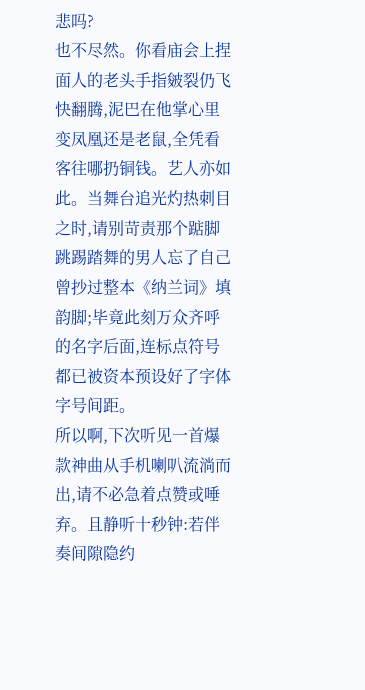悲吗?
也不尽然。你看庙会上捏面人的老头手指皴裂仍飞快翻腾,泥巴在他掌心里变凤凰还是老鼠,全凭看客往哪扔铜钱。艺人亦如此。当舞台追光灼热刺目之时,请别苛责那个踮脚跳踢踏舞的男人忘了自己曾抄过整本《纳兰词》填韵脚;毕竟此刻万众齐呼的名字后面,连标点符号都已被资本预设好了字体字号间距。
所以啊,下次听见一首爆款神曲从手机喇叭流淌而出,请不必急着点赞或唾弃。且静听十秒钟:若伴奏间隙隐约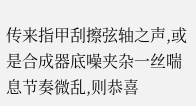传来指甲刮擦弦轴之声,或是合成器底噪夹杂一丝喘息节奏微乱,则恭喜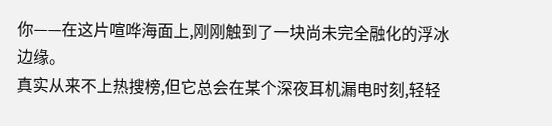你——在这片喧哗海面上,刚刚触到了一块尚未完全融化的浮冰边缘。
真实从来不上热搜榜,但它总会在某个深夜耳机漏电时刻,轻轻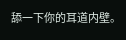舔一下你的耳道内壁。